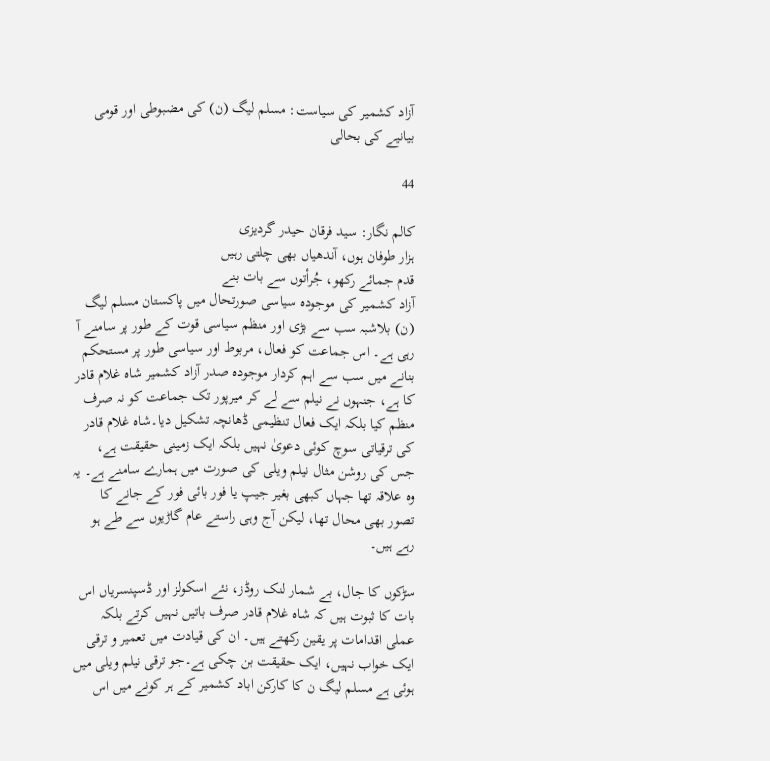آزاد کشمیر کی سیاست: مسلم لیگ (ن) کی مضبوطی اور قومی بیانیے کی بحالی

44

کالم نگار: سید فرقان حیدر گردیزی
ہزار طوفان ہوں، آندھیاں بھی چلتی رہیں
قدم جمائے رکھو، جُرأتوں سے بات بنے
آزاد کشمیر کی موجودہ سیاسی صورتحال میں پاکستان مسلم لیگ (ن) بلاشبہ سب سے بڑی اور منظم سیاسی قوت کے طور پر سامنے آ رہی ہے۔ اس جماعت کو فعال، مربوط اور سیاسی طور پر مستحکم بنانے میں سب سے اہم کردار موجودہ صدر آزاد کشمیر شاہ غلام قادر کا ہے، جنہوں نے نیلم سے لے کر میرپور تک جماعت کو نہ صرف منظم کیا بلکہ ایک فعال تنظیمی ڈھانچہ تشکیل دیا۔شاہ غلام قادر کی ترقیاتی سوچ کوئی دعویٰ نہیں بلکہ ایک زمینی حقیقت ہے، جس کی روشن مثال نیلم ویلی کی صورت میں ہمارے سامنے ہے۔ یہ وہ علاقہ تھا جہاں کبھی بغیر جیپ یا فور بائی فور کے جانے کا تصور بھی محال تھا، لیکن آج وہی راستے عام گاڑیوں سے طے ہو رہے ہیں۔

سڑکوں کا جال، بے شمار لنک روڈز، نئے اسکولز اور ڈسپنسریاں اس بات کا ثبوت ہیں کہ شاہ غلام قادر صرف باتیں نہیں کرتے بلکہ عملی اقدامات پر یقین رکھتے ہیں۔ ان کی قیادت میں تعمیر و ترقی ایک خواب نہیں، ایک حقیقت بن چکی ہے۔جو ترقی نیلم ویلی میں ہوئی ہے مسلم لیگ ن کا کارکن اباد کشمیر کے ہر کونے میں اس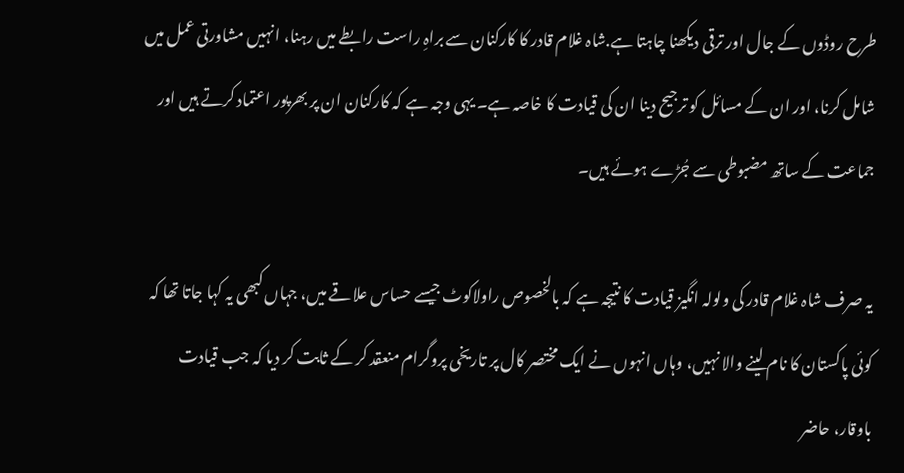طرح روڈوں کے جال اور ترقی دیکھنا چاہتا ہے.شاہ غلام قادر کا کارکنان سے براہِ راست رابطے میں رہنا، انہیں مشاورتی عمل میں شامل کرنا، اور ان کے مسائل کو ترجیح دینا ان کی قیادت کا خاصہ ہے۔ یہی وجہ ہے کہ کارکنان ان پر بھرپور اعتماد کرتے ہیں اور جماعت کے ساتھ مضبوطی سے جُڑے ہوئے ہیں۔

یہ صرف شاہ غلام قادر کی ولولہ انگیز قیادت کا نتیجہ ہے کہ بالخصوص راولاکوٹ جیسے حساس علاقے میں، جہاں کبھی یہ کہا جاتا تھا کہ کوئی پاکستان کا نام لینے والا نہیں، وہاں انہوں نے ایک مختصر کال پر تاریخی پروگرام منعقد کر کے ثابت کر دیا کہ جب قیادت باوقار، حاضر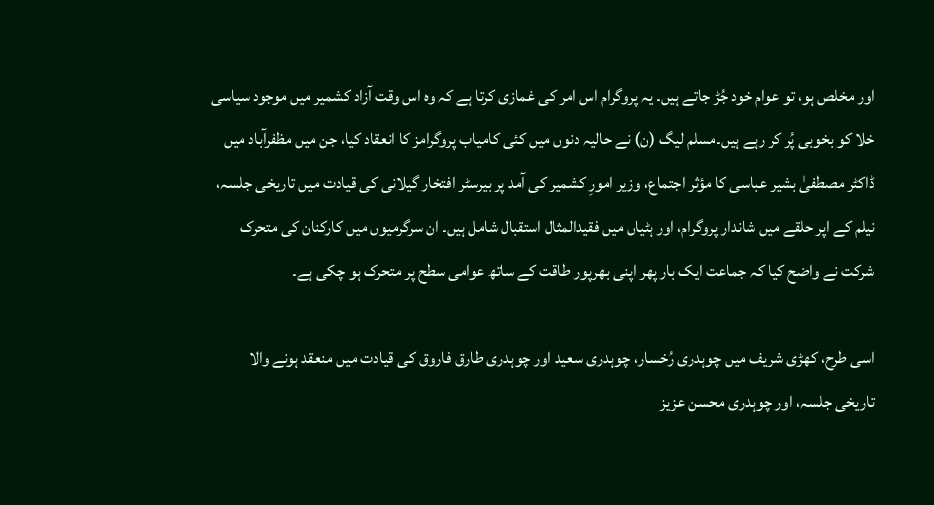اور مخلص ہو، تو عوام خود جُڑ جاتے ہیں۔ یہ پروگرام اس امر کی غمازی کرتا ہے کہ وہ اس وقت آزاد کشمیر میں موجود سیاسی خلا کو بخوبی پُر کر رہے ہیں۔مسلم لیگ (ن) نے حالیہ دنوں میں کئی کامیاب پروگرامز کا انعقاد کیا، جن میں مظفرآباد میں ڈاکٹر مصطفیٰ بشیر عباسی کا مؤثر اجتماع، وزیر امورِ کشمیر کی آمد پر بیرسٹر افتخار گیلانی کی قیادت میں تاریخی جلسہ، نیلم کے اپر حلقے میں شاندار پروگرام، اور ہٹیاں میں فقیدالمثال استقبال شامل ہیں۔ ان سرگرمیوں میں کارکنان کی متحرک شرکت نے واضح کیا کہ جماعت ایک بار پھر اپنی بھرپور طاقت کے ساتھ عوامی سطح پر متحرک ہو چکی ہے۔

اسی طرح، کھڑی شریف میں چوہدری رُخسار، چوہدری سعید اور چوہدری طارق فاروق کی قیادت میں منعقد ہونے والا تاریخی جلسہ، اور چوہدری محسن عزیز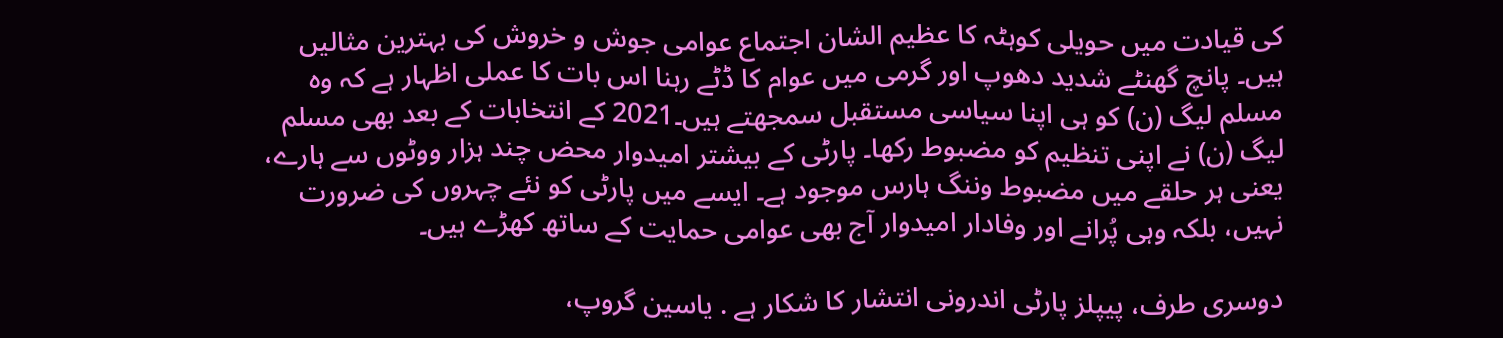کی قیادت میں حویلی کوہٹہ کا عظیم الشان اجتماع عوامی جوش و خروش کی بہترین مثالیں ہیں۔ پانچ گھنٹے شدید دھوپ اور گرمی میں عوام کا ڈٹے رہنا اس بات کا عملی اظہار ہے کہ وہ مسلم لیگ (ن) کو ہی اپنا سیاسی مستقبل سمجھتے ہیں۔2021 کے انتخابات کے بعد بھی مسلم لیگ (ن) نے اپنی تنظیم کو مضبوط رکھا۔ پارٹی کے بیشتر امیدوار محض چند ہزار ووٹوں سے ہارے، یعنی ہر حلقے میں مضبوط وننگ ہارس موجود ہے۔ ایسے میں پارٹی کو نئے چہروں کی ضرورت نہیں، بلکہ وہی پُرانے اور وفادار امیدوار آج بھی عوامی حمایت کے ساتھ کھڑے ہیں۔

دوسری طرف، پیپلز پارٹی اندرونی انتشار کا شکار ہے . یاسین گروپ،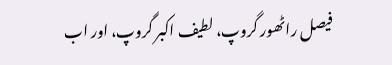فیصل راٹھور گروپ، لطیف اکبر گروپ، اور اب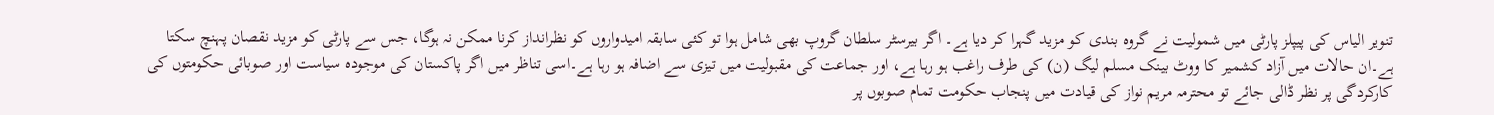تنویر الیاس کی پیپلز پارٹی میں شمولیت نے گروہ بندی کو مزید گہرا کر دیا ہے۔ اگر بیرسٹر سلطان گروپ بھی شامل ہوا تو کئی سابقہ امیدواروں کو نظرانداز کرنا ممکن نہ ہوگا، جس سے پارٹی کو مزید نقصان پہنچ سکتا ہے۔ان حالات میں آزاد کشمیر کا ووٹ بینک مسلم لیگ (ن) کی طرف راغب ہو رہا ہے، اور جماعت کی مقبولیت میں تیزی سے اضافہ ہو رہا ہے۔اسی تناظر میں اگر پاکستان کی موجودہ سیاست اور صوبائی حکومتوں کی کارکردگی پر نظر ڈالی جائے تو محترمہ مریم نواز کی قیادت میں پنجاب حکومت تمام صوبوں پر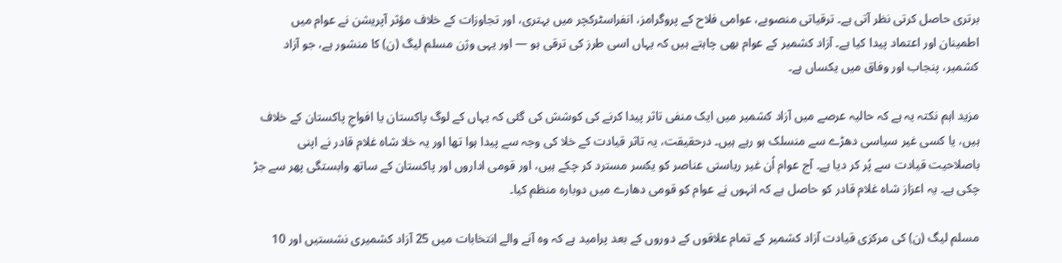برتری حاصل کرتی نظر آتی ہے۔ ترقیاتی منصوبے، عوامی فلاح کے پروگرامز، انفراسٹرکچر میں بہتری، اور تجاوزات کے خلاف مؤثر آپریشن نے عوام میں اطمینان اور اعتماد پیدا کیا ہے۔ آزاد کشمیر کے عوام بھی چاہتے ہیں کہ یہاں اسی طرز کی ترقی ہو — اور یہی وژن مسلم لیگ (ن) کا منشور ہے، جو آزاد کشمیر، پنجاب اور وفاق میں یکساں ہے۔

مزید اہم نکتہ یہ ہے کہ حالیہ عرصے میں آزاد کشمیر میں ایک منفی تاثر پیدا کرنے کی کوشش کی گئی کہ یہاں کے لوگ پاکستان یا افواجِ پاکستان کے خلاف ہیں، یا کسی غیر سیاسی دھڑے سے منسلک ہو رہے ہیں۔ درحقیقت، یہ تاثر قیادت کے خلا کی وجہ سے پیدا ہوا تھا اور یہ خلا شاہ غلام قادر نے اپنی باصلاحیت قیادت سے پُر کر دیا ہے۔ آج عوام اُن غیر ریاستی عناصر کو یکسر مسترد کر چکے ہیں، اور قومی اداروں اور پاکستان کے ساتھ وابستگی پھر سے جڑ چکی ہے۔ یہ اعزاز شاہ غلام قادر کو حاصل ہے کہ انہوں نے عوام کو قومی دھارے میں دوبارہ منظم کیا۔

مسلم لیگ (ن) کی مرکزی قیادت آزاد کشمیر کے تمام علاقوں کے دوروں کے بعد پرامید ہے کہ وہ آنے والے انتخابات میں 25 آزاد کشمیری نشستیں اور 10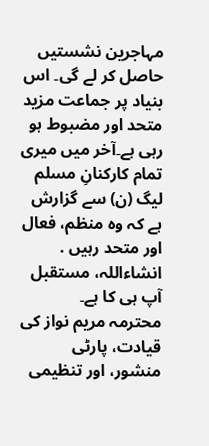مہاجرین نشستیں حاصل کر لے گی۔ اس بنیاد پر جماعت مزید متحد اور مضبوط ہو رہی ہے۔آخر میں میری تمام کارکنانِ مسلم لیگ (ن) سے گزارش ہے کہ وہ منظم، فعال اور متحد رہیں . انشاءاللہ، مستقبل آپ ہی کا ہے۔
محترمہ مریم نواز کی قیادت، پارٹی منشور، اور تنظیمی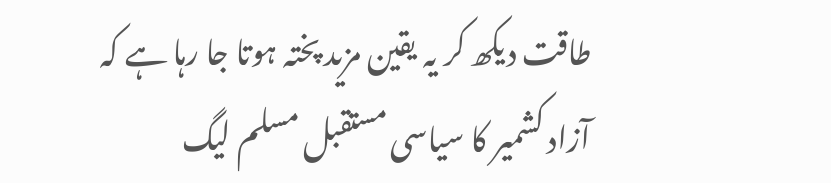طاقت دیکھ کر یہ یقین مزید پختہ ہوتا جا رہا ہے کہ آزاد کشمیر کا سیاسی مستقبل مسلم لیگ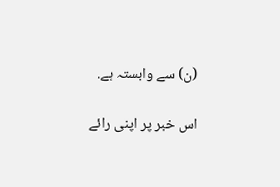(ن) سے وابستہ ہے.

اس خبر پر اپنی رائے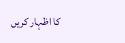کا اظہار کریں